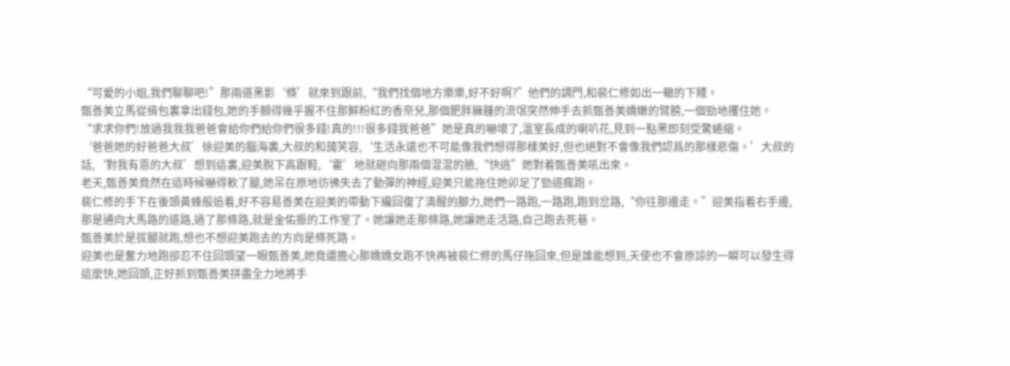“可愛的小姐,我們聊聊吧!”那兩道黑影‘倏’就來到跟前,“我們找個地方樂樂,好不好啊?”他們的調門,和裴仁修如出一轍的下賤。
甄善美立馬從揹包裏拿出錢包,她的手顫得幾乎握不住那鮮粉紅的香奈兒,那個肥胖臃腫的流氓突然伸手去抓甄善美嬌嫩的臂膀,一個勁地攫住她。
“求求你們!放過我我我爸爸會給你們給你們很多錢!真的!!!很多錢我爸爸”她是真的嚇壞了,溫室長成的喇叭花,見到一點黑即刻受驚蜷縮。
‘爸爸她的好爸爸大叔’徐迎美的腦海裏,大叔的和藹笑容,‘生活永遠也不可能像我們想得那樣美好,但也絕對不會像我們認爲的那樣悲傷。’大叔的話,‘對我有恩的大叔’想到這裏,迎美脫下高跟鞋,‘霍’地就砸向那兩個混混的臉,“快逃”她對着甄善美吼出來。
老天,甄善美竟然在這時候嚇得軟了腿,她呆在原地彷彿失去了動彈的神經,迎美只能拖住她卯足了勁道瘋跑。
裴仁修的手下在後頭黃蜂般追着,好不容易善美在迎美的帶動下纔回復了清醒的腳力,她們一路跑,一路跑,跑到岔路,“你往那邊走。”迎美指着右手邊,那是通向大馬路的道路,過了那條路,就是金佑振的工作室了。她讓她走那條路,她讓她走活路,自己跑去死巷。
甄善美於是拔腿就跑,想也不想迎美跑去的方向是條死路。
迎美也是奮力地跑卻忍不住回頭望一眼甄善美,她竟還擔心那嬌嬌女跑不快再被裴仁修的馬仔拖回來,但是誰能想到,天使也不會原諒的一瞬可以發生得這麼快,她回頭,正好抓到甄善美拼盡全力地將手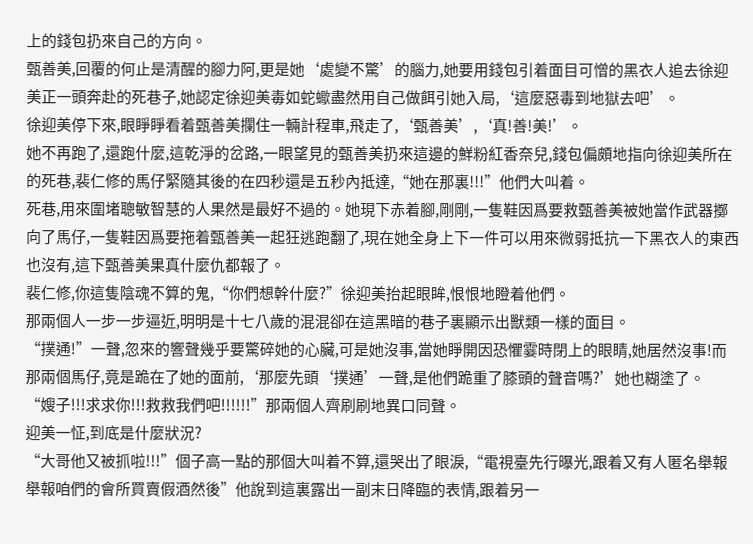上的錢包扔來自己的方向。
甄善美,回覆的何止是清醒的腳力阿,更是她‘處變不驚’的腦力,她要用錢包引着面目可憎的黑衣人追去徐迎美正一頭奔赴的死巷子,她認定徐迎美毒如蛇蠍盡然用自己做餌引她入局,‘這麼惡毒到地獄去吧’。
徐迎美停下來,眼睜睜看着甄善美攔住一輛計程車,飛走了,‘甄善美’,‘真!善!美!’。
她不再跑了,還跑什麼,這乾淨的岔路,一眼望見的甄善美扔來這邊的鮮粉紅香奈兒,錢包偏頗地指向徐迎美所在的死巷,裴仁修的馬仔緊隨其後的在四秒還是五秒內抵達,“她在那裏!!!”他們大叫着。
死巷,用來圍堵聰敏智慧的人果然是最好不過的。她現下赤着腳,剛剛,一隻鞋因爲要救甄善美被她當作武器擲向了馬仔,一隻鞋因爲要拖着甄善美一起狂逃跑翻了,現在她全身上下一件可以用來微弱抵抗一下黑衣人的東西也沒有,這下甄善美果真什麼仇都報了。
裴仁修,你這隻陰魂不算的鬼,“你們想幹什麼?”徐迎美抬起眼眸,恨恨地瞪着他們。
那兩個人一步一步逼近,明明是十七八歲的混混卻在這黑暗的巷子裏顯示出獸類一樣的面目。
“撲通!”一聲,忽來的響聲幾乎要驚碎她的心臟,可是她沒事,當她睜開因恐懼霎時閉上的眼睛,她居然沒事!而那兩個馬仔,竟是跪在了她的面前,‘那麼先頭‘撲通’一聲,是他們跪重了膝頭的聲音嗎?’她也糊塗了。
“嫂子!!!求求你!!!救救我們吧!!!!!!”那兩個人齊刷刷地異口同聲。
迎美一怔,到底是什麼狀況?
“大哥他又被抓啦!!!”個子高一點的那個大叫着不算,還哭出了眼淚,“電視臺先行曝光,跟着又有人匿名舉報舉報咱們的會所買賣假酒然後”他說到這裏露出一副末日降臨的表情,跟着另一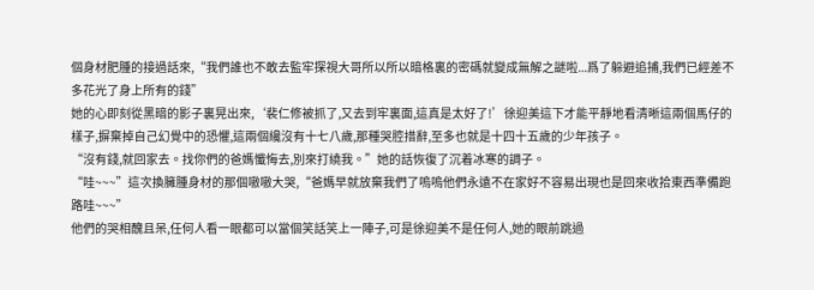個身材肥腫的接過話來,“我們誰也不敢去監牢探視大哥所以所以暗格裏的密碼就變成無解之謎啦...爲了躲避追捕,我們已經差不多花光了身上所有的錢”
她的心即刻從黑暗的影子裏晃出來,‘裴仁修被抓了,又去到牢裏面,這真是太好了!’徐迎美這下才能平靜地看清晰這兩個馬仔的樣子,摒棄掉自己幻覺中的恐懼,這兩個纔沒有十七八歲,那種哭腔措辭,至多也就是十四十五歲的少年孩子。
“沒有錢,就回家去。找你們的爸媽懺悔去,別來打繞我。”她的話恢復了沉着冰寒的調子。
“哇~~~”這次換臃腫身材的那個嗷嗷大哭,“爸媽早就放棄我們了嗚嗚他們永遠不在家好不容易出現也是回來收拾東西準備跑路哇~~~”
他們的哭相醜且呆,任何人看一眼都可以當個笑話笑上一陣子,可是徐迎美不是任何人,她的眼前跳過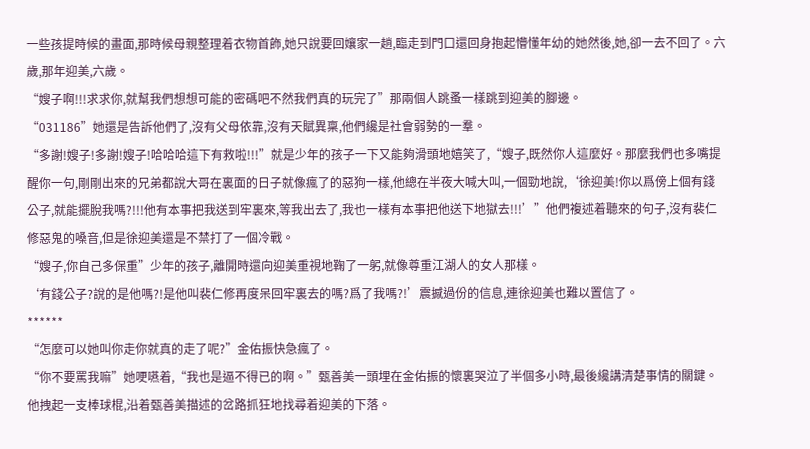一些孩提時候的畫面,那時候母親整理着衣物首飾,她只說要回孃家一趟,臨走到門口還回身抱起懵懂年幼的她然後,她,卻一去不回了。六歲,那年迎美,六歲。
“嫂子啊!!!求求你,就幫我們想想可能的密碼吧不然我們真的玩完了”那兩個人跳蚤一樣跳到迎美的腳邊。
“031186”她還是告訴他們了,沒有父母依靠,沒有天賦異稟,他們纔是社會弱勢的一羣。
“多謝!嫂子!多謝!嫂子!哈哈哈這下有救啦!!!”就是少年的孩子一下又能夠滑頭地嬉笑了,“嫂子,既然你人這麼好。那麼我們也多嘴提醒你一句,剛剛出來的兄弟都說大哥在裏面的日子就像瘋了的惡狗一樣,他總在半夜大喊大叫,一個勁地說,‘徐迎美!你以爲傍上個有錢公子,就能擺脫我嗎?!!!他有本事把我送到牢裏來,等我出去了,我也一樣有本事把他送下地獄去!!!’”他們複述着聽來的句子,沒有裴仁修惡鬼的嗓音,但是徐迎美還是不禁打了一個冷戰。
“嫂子,你自己多保重”少年的孩子,離開時還向迎美重視地鞠了一躬,就像尊重江湖人的女人那樣。
‘有錢公子?說的是他嗎?!是他叫裴仁修再度呆回牢裏去的嗎?爲了我嗎?!’震撼過份的信息,連徐迎美也難以置信了。
******
“怎麼可以她叫你走你就真的走了呢?”金佑振快急瘋了。
“你不要罵我嘛”她哽嚥着,“我也是逼不得已的啊。”甄善美一頭埋在金佑振的懷裏哭泣了半個多小時,最後纔講清楚事情的關鍵。他拽起一支棒球棍,沿着甄善美描述的岔路抓狂地找尋着迎美的下落。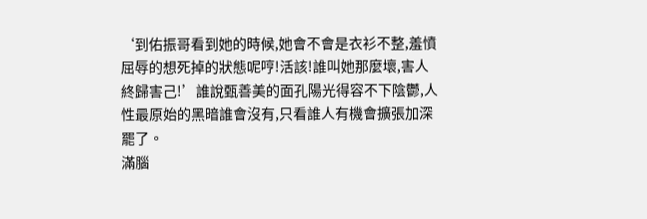‘到佑振哥看到她的時候,她會不會是衣衫不整,羞憤屈辱的想死掉的狀態呢哼!活該!誰叫她那麼壞,害人終歸害己!’誰說甄善美的面孔陽光得容不下陰鬱,人性最原始的黑暗誰會沒有,只看誰人有機會擴張加深罷了。
滿腦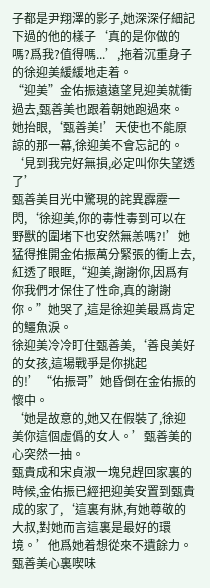子都是尹翔澤的影子,她深深仔細記下過的他的樣子‘真的是你做的嗎?爲我?值得嗎...’,拖着沉重身子的徐迎美緩緩地走着。
“迎美”金佑振遠遠望見迎美就衝過去,甄善美也跟着朝她跑過來。
她抬眼,‘甄善美!’天使也不能原諒的那一幕,徐迎美不會忘記的。‘見到我完好無損,必定叫你失望透了’
甄善美目光中驚現的詫異霹靂一閃,‘徐迎美,你的毒性毒到可以在野獸的圍堵下也安然無恙嗎?!’她猛得推開金佑振萬分緊張的衝上去,紅透了眼眶,“迎美,謝謝你,因爲有你我們才保住了性命,真的謝謝你。”她哭了,這是徐迎美最爲肯定的鱷魚淚。
徐迎美冷冷盯住甄善美,‘善良美好的女孩,這場戰爭是你挑起的!’“佑振哥”她昏倒在金佑振的懷中。
‘她是故意的,她又在假裝了,徐迎美你這個虛僞的女人。’甄善美的心突然一抽。
甄貴成和宋貞淑一塊兒趕回家裏的時候,金佑振已經把迎美安置到甄貴成的家了,‘這裏有牀,有她尊敬的大叔,對她而言這裏是最好的環境。’他爲她着想從來不遺餘力。
甄善美心裏喫味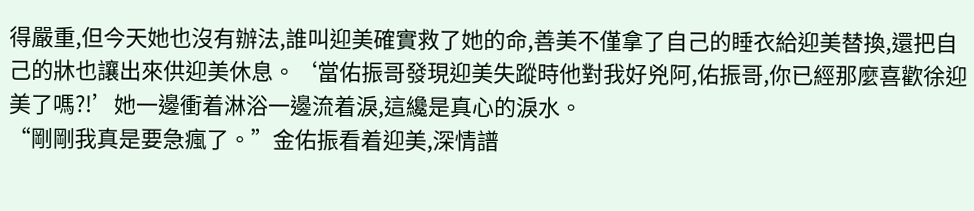得嚴重,但今天她也沒有辦法,誰叫迎美確實救了她的命,善美不僅拿了自己的睡衣給迎美替換,還把自己的牀也讓出來供迎美休息。‘當佑振哥發現迎美失蹤時他對我好兇阿,佑振哥,你已經那麼喜歡徐迎美了嗎?!’她一邊衝着淋浴一邊流着淚,這纔是真心的淚水。
“剛剛我真是要急瘋了。”金佑振看着迎美,深情譜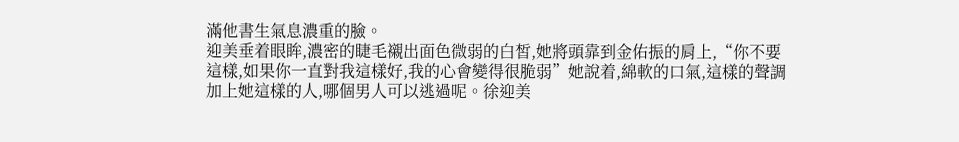滿他書生氣息濃重的臉。
迎美垂着眼眸,濃密的睫毛襯出面色微弱的白皙,她將頭靠到金佑振的肩上,“你不要這樣,如果你一直對我這樣好,我的心會變得很脆弱”她說着,綿軟的口氣,這樣的聲調加上她這樣的人,哪個男人可以逃過呢。徐迎美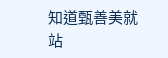知道甄善美就站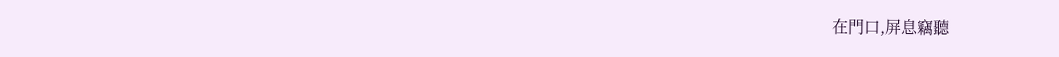在門口,屏息竊聽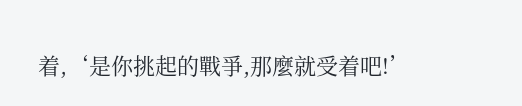着,‘是你挑起的戰爭,那麼就受着吧!’